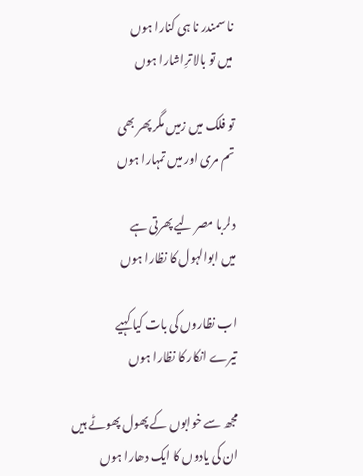نا سمندر نا ہی کنارا ہوں
میں تو بالا ترِاشارا ہوں

تو فلک میں زمیں مگر پھر بھی
تم مری اور میں تمہارا ہوں

دلربا مصر لیے پھرتی ہے
میں ابوالہول کا نظارا ہوں

اب نظاروں کی بات کیا کہیے
تیرے انکار کا نظارا ہوں

مجھ سے خوابوں کے پھول پھوٹے ہیں
ان کی یادوں کا ایک دھارا ہوں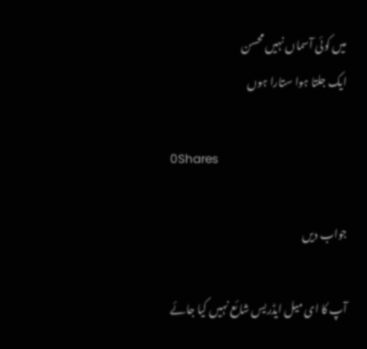میں کوئی آسماں نہیں محسن
ایک جلتا ہوا ستارا ہوں

0Shares

جواب دیں

آپ کا ای میل ایڈریس شائع نہیں کیا جائے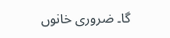گا۔ ضروری خانوں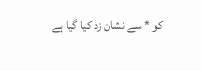کو * سے نشان زد کیا گیا ہے